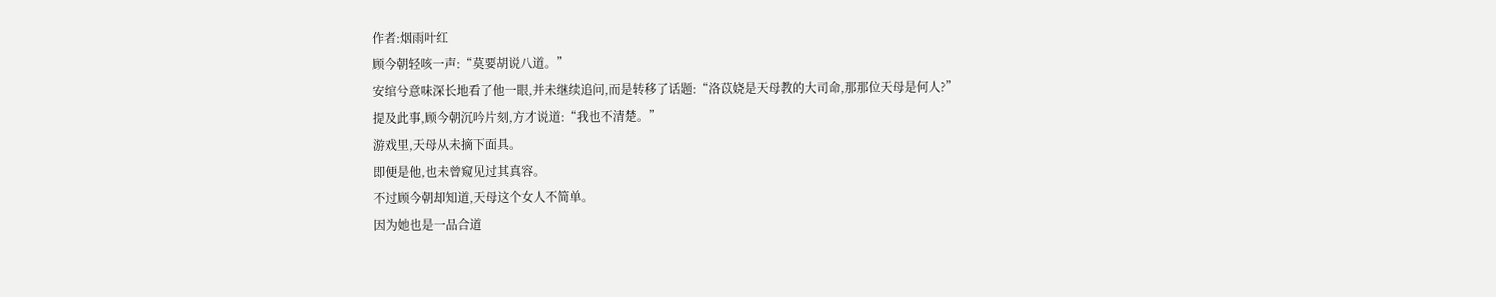作者:烟雨叶红
顾今朝轻咳一声:“莫要胡说八道。”
安绾兮意味深长地看了他一眼,并未继续追问,而是转移了话题:“洛苡娆是天母教的大司命,那那位天母是何人?”
提及此事,顾今朝沉吟片刻,方才说道:“我也不清楚。”
游戏里,天母从未摘下面具。
即便是他,也未曾窥见过其真容。
不过顾今朝却知道,天母这个女人不简单。
因为她也是一品合道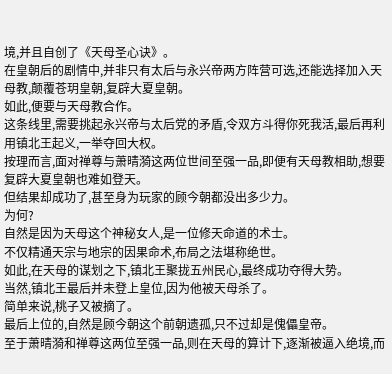境,并且自创了《天母圣心诀》。
在皇朝后的剧情中,并非只有太后与永兴帝两方阵营可选,还能选择加入天母教,颠覆苍玥皇朝,复辟大夏皇朝。
如此,便要与天母教合作。
这条线里,需要挑起永兴帝与太后党的矛盾,令双方斗得你死我活,最后再利用镇北王起义,一举夺回大权。
按理而言,面对禅尊与萧晴漪这两位世间至强一品,即便有天母教相助,想要复辟大夏皇朝也难如登天。
但结果却成功了,甚至身为玩家的顾今朝都没出多少力。
为何?
自然是因为天母这个神秘女人,是一位修天命道的术士。
不仅精通天宗与地宗的因果命术,布局之法堪称绝世。
如此,在天母的谋划之下,镇北王聚拢五州民心,最终成功夺得大势。
当然,镇北王最后并未登上皇位,因为他被天母杀了。
简单来说,桃子又被摘了。
最后上位的,自然是顾今朝这个前朝遗孤,只不过却是傀儡皇帝。
至于萧晴漪和禅尊这两位至强一品,则在天母的算计下,逐渐被逼入绝境,而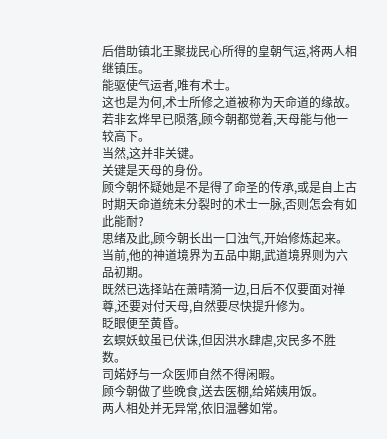后借助镇北王聚拢民心所得的皇朝气运,将两人相继镇压。
能驱使气运者,唯有术士。
这也是为何,术士所修之道被称为天命道的缘故。
若非玄烨早已陨落,顾今朝都觉着,天母能与他一较高下。
当然,这并非关键。
关键是天母的身份。
顾今朝怀疑她是不是得了命圣的传承,或是自上古时期天命道统未分裂时的术士一脉,否则怎会有如此能耐?
思绪及此,顾今朝长出一口浊气,开始修炼起来。
当前,他的神道境界为五品中期,武道境界则为六品初期。
既然已选择站在萧晴漪一边,日后不仅要面对禅尊,还要对付天母,自然要尽快提升修为。
眨眼便至黄昏。
玄螟妖蚊虽已伏诛,但因洪水肆虐,灾民多不胜数。
司婼妤与一众医师自然不得闲暇。
顾今朝做了些晚食,送去医棚,给婼姨用饭。
两人相处并无异常,依旧温馨如常。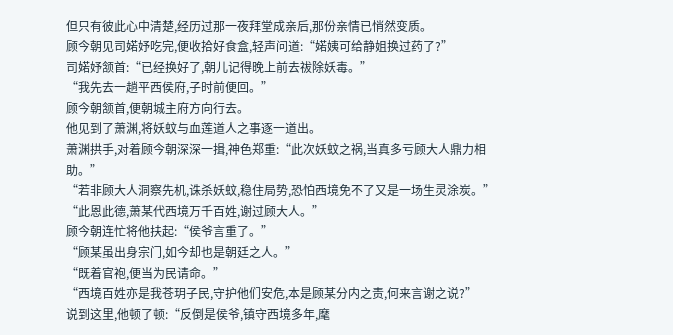但只有彼此心中清楚,经历过那一夜拜堂成亲后,那份亲情已悄然变质。
顾今朝见司婼妤吃完,便收拾好食盒,轻声问道:“婼姨可给静姐换过药了?”
司婼妤颔首:“已经换好了,朝儿记得晚上前去祓除妖毒。”
“我先去一趟平西侯府,子时前便回。”
顾今朝颔首,便朝城主府方向行去。
他见到了萧渊,将妖蚊与血莲道人之事逐一道出。
萧渊拱手,对着顾今朝深深一揖,神色郑重:“此次妖蚊之祸,当真多亏顾大人鼎力相助。”
“若非顾大人洞察先机,诛杀妖蚊,稳住局势,恐怕西境免不了又是一场生灵涂炭。”
“此恩此德,萧某代西境万千百姓,谢过顾大人。”
顾今朝连忙将他扶起:“侯爷言重了。”
“顾某虽出身宗门,如今却也是朝廷之人。”
“既着官袍,便当为民请命。”
“西境百姓亦是我苍玥子民,守护他们安危,本是顾某分内之责,何来言谢之说?”
说到这里,他顿了顿:“反倒是侯爷,镇守西境多年,麾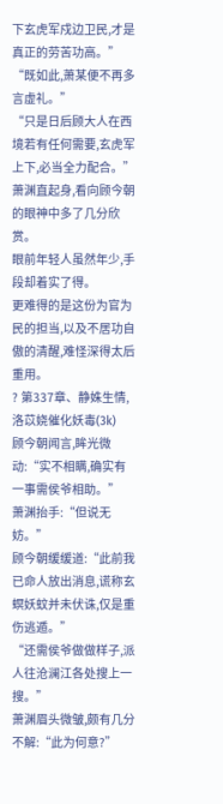下玄虎军戍边卫民,才是真正的劳苦功高。”
“既如此,萧某便不再多言虚礼。”
“只是日后顾大人在西境若有任何需要,玄虎军上下,必当全力配合。”
萧渊直起身,看向顾今朝的眼神中多了几分欣赏。
眼前年轻人虽然年少,手段却着实了得。
更难得的是这份为官为民的担当,以及不居功自傲的清醒,难怪深得太后重用。
? 第337章、静姝生情,洛苡娆催化妖毒(3k)
顾今朝闻言,眸光微动:“实不相瞒,确实有一事需侯爷相助。”
萧渊抬手:“但说无妨。”
顾今朝缓缓道:“此前我已命人放出消息,谎称玄螟妖蚊并未伏诛,仅是重伤逃遁。”
“还需侯爷做做样子,派人往沧澜江各处搜上一搜。”
萧渊眉头微皱,颇有几分不解:“此为何意?”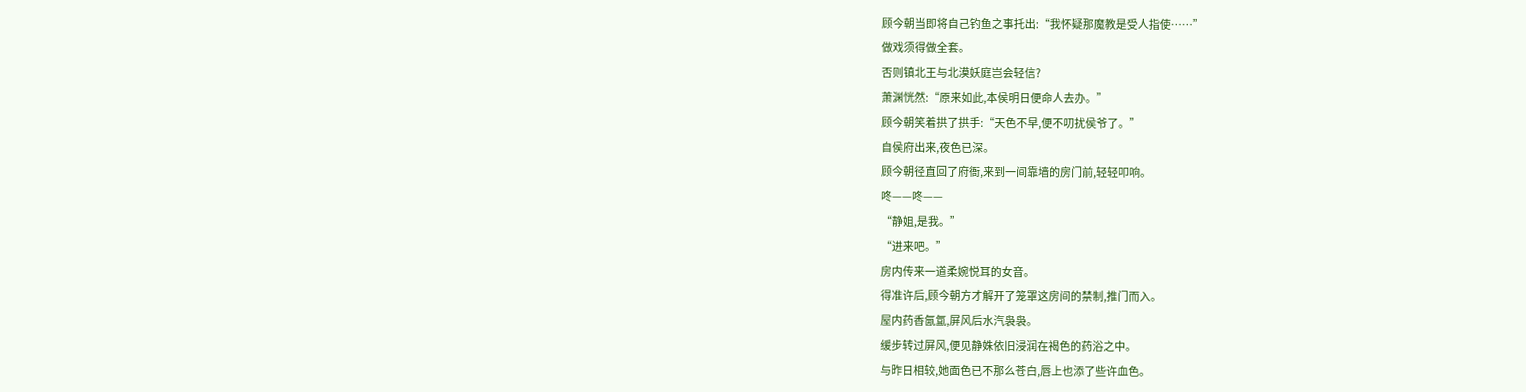顾今朝当即将自己钓鱼之事托出:“我怀疑那魔教是受人指使……”
做戏须得做全套。
否则镇北王与北漠妖庭岂会轻信?
萧渊恍然:“原来如此,本侯明日便命人去办。”
顾今朝笑着拱了拱手:“天色不早,便不叨扰侯爷了。”
自侯府出来,夜色已深。
顾今朝径直回了府衙,来到一间靠墙的房门前,轻轻叩响。
咚——咚——
“静姐,是我。”
“进来吧。”
房内传来一道柔婉悦耳的女音。
得准许后,顾今朝方才解开了笼罩这房间的禁制,推门而入。
屋内药香氤氲,屏风后水汽袅袅。
缓步转过屏风,便见静姝依旧浸润在褐色的药浴之中。
与昨日相较,她面色已不那么苍白,唇上也添了些许血色。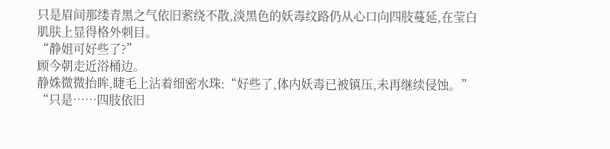只是眉间那缕青黑之气依旧萦绕不散,淡黑色的妖毒纹路仍从心口向四肢蔓延,在莹白肌肤上显得格外刺目。
“静姐可好些了?”
顾今朝走近浴桶边。
静姝微微抬眸,睫毛上沾着细密水珠:“好些了,体内妖毒已被镇压,未再继续侵蚀。”
“只是……四肢依旧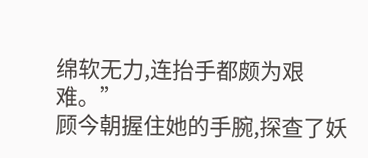绵软无力,连抬手都颇为艰难。”
顾今朝握住她的手腕,探查了妖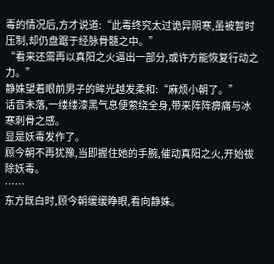毒的情况后,方才说道:“此毒终究太过诡异阴寒,虽被暂时压制,却仍盘踞于经脉骨髓之中。”
“看来还需再以真阳之火逼出一部分,或许方能恢复行动之力。”
静姝望着眼前男子的眸光越发柔和:“麻烦小朝了。”
话音未落,一缕缕漆黑气息便萦绕全身,带来阵阵痹痛与冰寒刺骨之感。
显是妖毒发作了。
顾今朝不再犹豫,当即握住她的手腕,催动真阳之火,开始祓除妖毒。
……
东方既白时,顾今朝缓缓睁眼,看向静姝。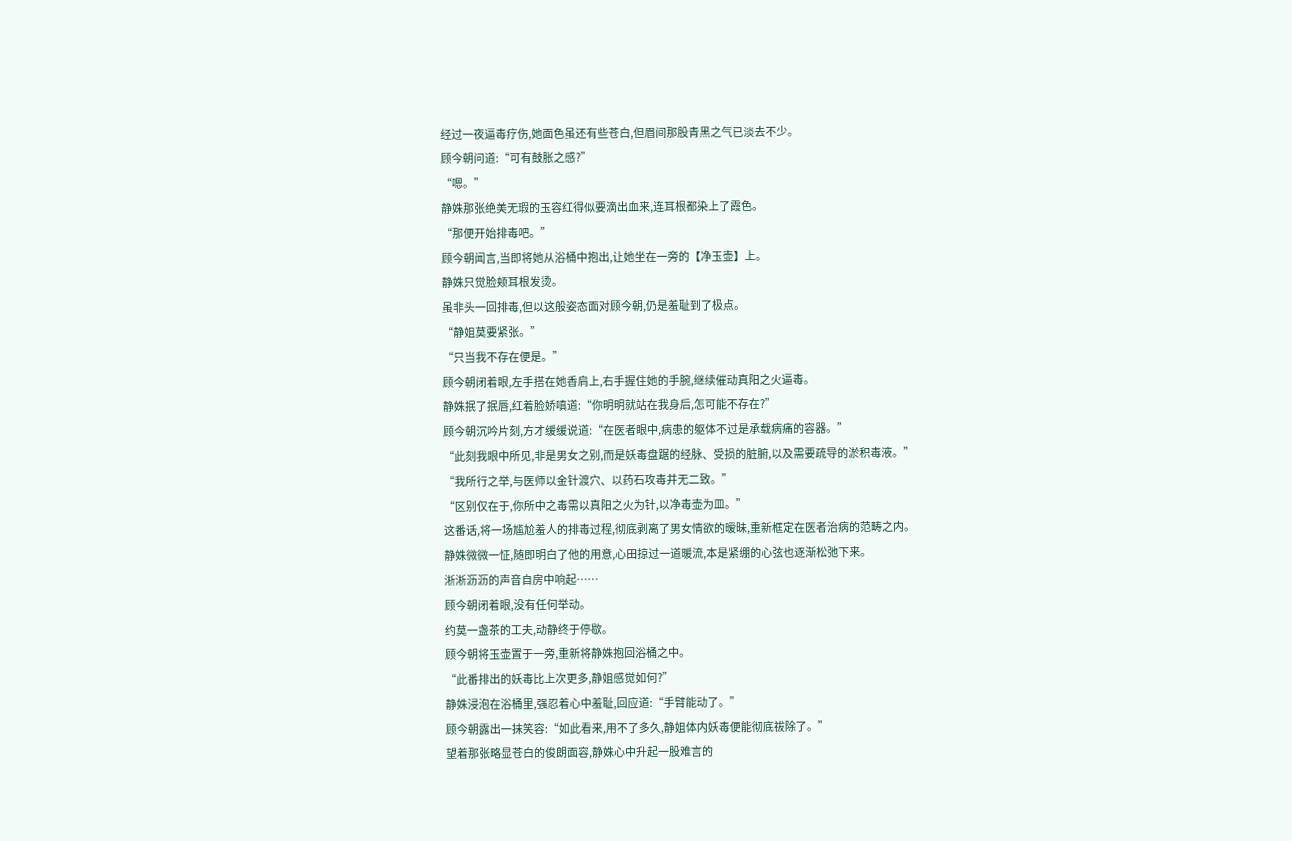经过一夜逼毒疗伤,她面色虽还有些苍白,但眉间那股青黑之气已淡去不少。
顾今朝问道:“可有鼓胀之感?”
“嗯。”
静姝那张绝美无瑕的玉容红得似要滴出血来,连耳根都染上了霞色。
“那便开始排毒吧。”
顾今朝闻言,当即将她从浴桶中抱出,让她坐在一旁的【净玉壶】上。
静姝只觉脸颊耳根发烫。
虽非头一回排毒,但以这般姿态面对顾今朝,仍是羞耻到了极点。
“静姐莫要紧张。”
“只当我不存在便是。”
顾今朝闭着眼,左手搭在她香肩上,右手握住她的手腕,继续催动真阳之火逼毒。
静姝抿了抿唇,红着脸娇嗔道:“你明明就站在我身后,怎可能不存在?”
顾今朝沉吟片刻,方才缓缓说道:“在医者眼中,病患的躯体不过是承载病痛的容器。”
“此刻我眼中所见,非是男女之别,而是妖毒盘踞的经脉、受损的脏腑,以及需要疏导的淤积毒液。”
“我所行之举,与医师以金针渡穴、以药石攻毒并无二致。”
“区别仅在于,你所中之毒需以真阳之火为针,以净毒壶为皿。”
这番话,将一场尴尬羞人的排毒过程,彻底剥离了男女情欲的暧昧,重新框定在医者治病的范畴之内。
静姝微微一怔,随即明白了他的用意,心田掠过一道暖流,本是紧绷的心弦也逐渐松弛下来。
淅淅沥沥的声音自房中响起……
顾今朝闭着眼,没有任何举动。
约莫一盏茶的工夫,动静终于停歇。
顾今朝将玉壶置于一旁,重新将静姝抱回浴桶之中。
“此番排出的妖毒比上次更多,静姐感觉如何?”
静姝浸泡在浴桶里,强忍着心中羞耻,回应道:“手臂能动了。”
顾今朝露出一抹笑容:“如此看来,用不了多久,静姐体内妖毒便能彻底祓除了。”
望着那张略显苍白的俊朗面容,静姝心中升起一股难言的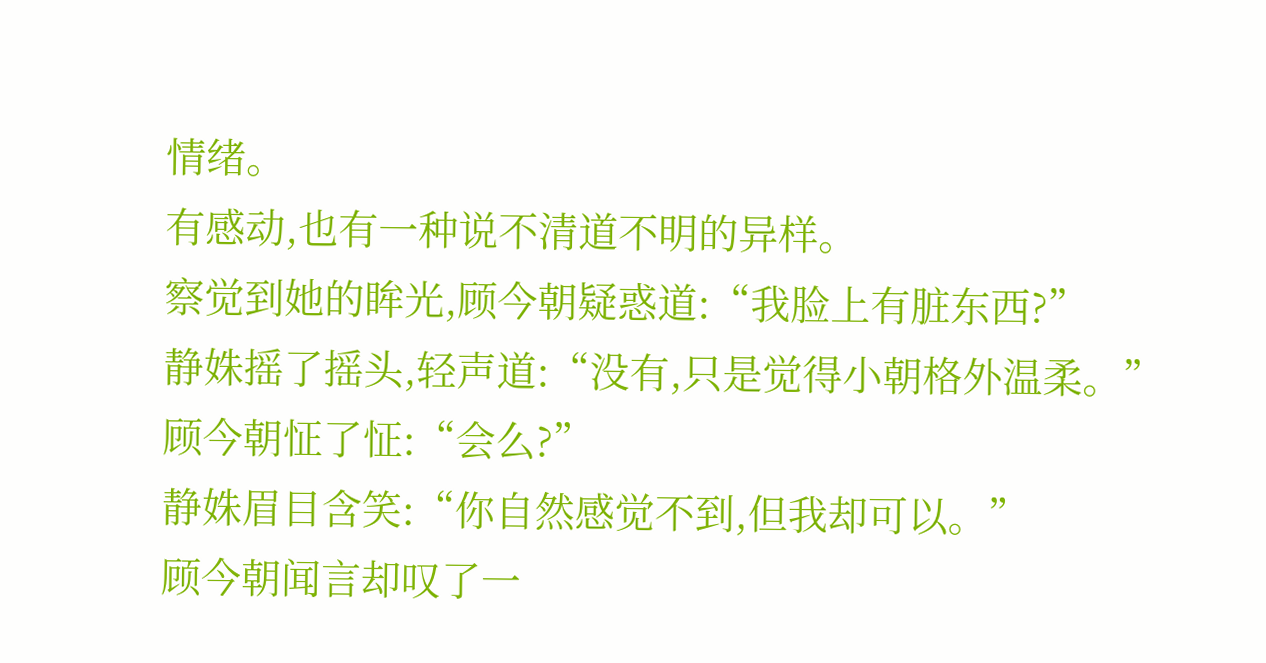情绪。
有感动,也有一种说不清道不明的异样。
察觉到她的眸光,顾今朝疑惑道:“我脸上有脏东西?”
静姝摇了摇头,轻声道:“没有,只是觉得小朝格外温柔。”
顾今朝怔了怔:“会么?”
静姝眉目含笑:“你自然感觉不到,但我却可以。”
顾今朝闻言却叹了一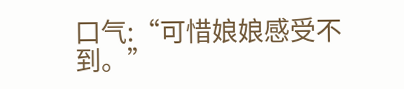口气:“可惜娘娘感受不到。”